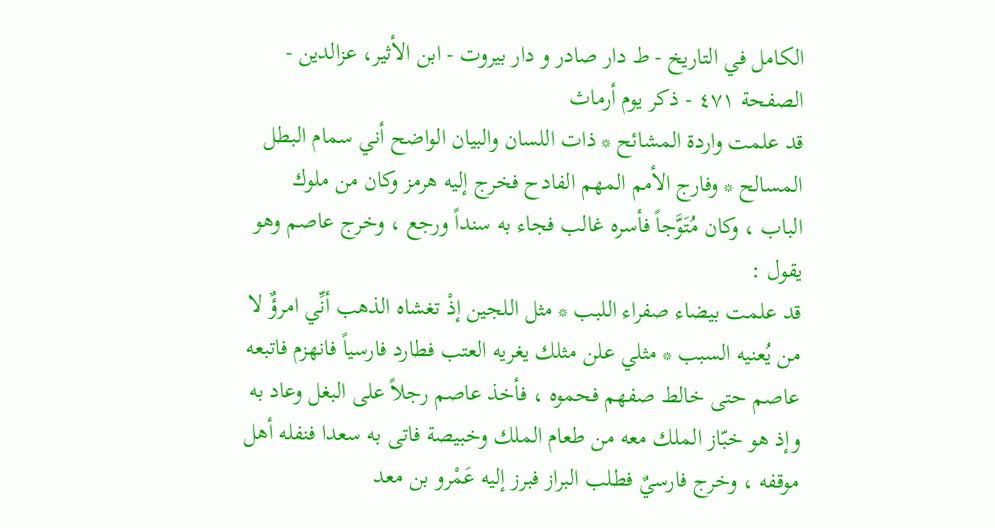الكامل في التاريخ - ط دار صادر و دار بیروت - ابن الأثير، عزالدین - الصفحة ٤٧١ - ذكر يوم أرماث
قد علمت واردة المشائح * ذات اللسان والبيان الواضح أني سمام البطل المسالح * وفارج الأمم المهم الفادح فخرج إليه هرمز وكان من ملوك الباب ، وكان مُتَوَّجاً فأسره غالب فجاء به سنداً ورجع ، وخرج عاصم وهو يقول :
قد علمت بيضاء صفراء اللبب * مثل اللجين إذْ تغشاه الذهب أنِّي امرؤٌ لا من يُعنيه السبب * مثلي علن مثلك يغريه العتب فطارد فارسياً فانهزم فاتبعه عاصم حتى خالط صفهم فحموه ، فأخذ عاصم رجلاً على البغل وعاد به وإذ هو خبّاز الملك معه من طعام الملك وخبيصة فاتى به سعدا فنفله أهل موقفه ، وخرج فارسيٌ فطلب البراز فبرز إليه عَمْرو بن معد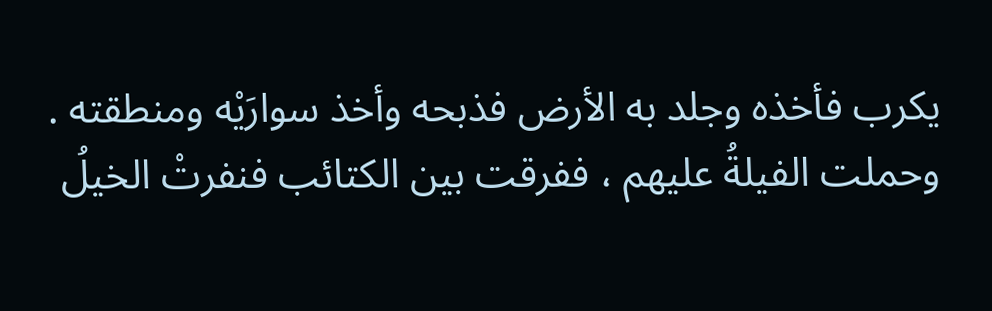يكرب فأخذه وجلد به الأرض فذبحه وأخذ سوارَيْه ومنطقته . وحملت الفيلةُ عليهم ، ففرقت بين الكتائب فنفرتْ الخيلُ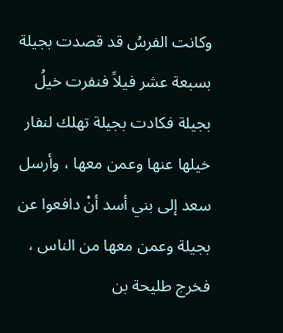وكانت الفرسُ قد قصدت بجيلة بسبعة عشر فيلاً فنفرت خيلُ بجيلة فكادت بجيلة تهلك لنفار خيلها عنها وعمن معها ، وأرسل سعد إلى بني أسد أنْ دافعوا عن بجيلة وعمن معها من الناس ، فخرج طليحة بن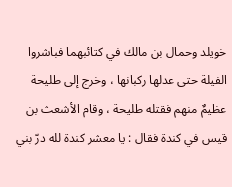خويلد وحمال بن مالك في كتائبهما فباشروا الفيلة حتى عدلها ركبانها ، وخرج إلى طليحة عظيمٌ منهم فقتله طليحة ، وقام الأشعث بن قيس في كندة فقال : يا معشر كندة لله درّ بني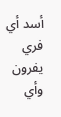أسد أي فري يفرون وأي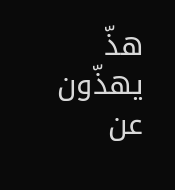هذّ يهذّون عن